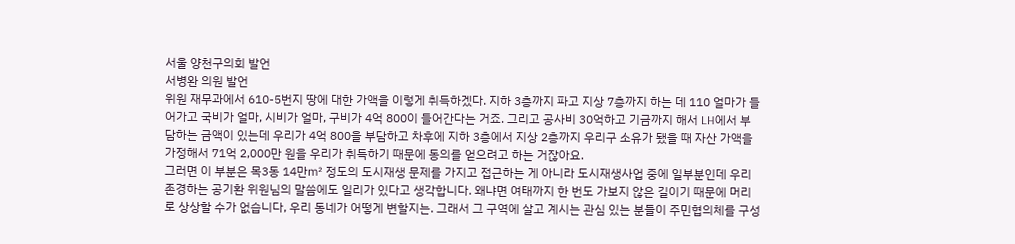서울 양천구의회 발언
서병완 의원 발언
위원 재무과에서 610-5번지 땅에 대한 가액을 이렇게 취득하겠다. 지하 3층까지 파고 지상 7층까지 하는 데 110 얼마가 들어가고 국비가 얼마, 시비가 얼마, 구비가 4억 800이 들어간다는 거죠. 그리고 공사비 30억하고 기금까지 해서 LH에서 부담하는 금액이 있는데 우리가 4억 800을 부담하고 차후에 지하 3층에서 지상 2층까지 우리구 소유가 됐을 때 자산 가액을 가정해서 71억 2,000만 원을 우리가 취득하기 때문에 동의를 얻으려고 하는 거잖아요.
그러면 이 부분은 목3동 14만㎡ 정도의 도시재생 문제를 가지고 접근하는 게 아니라 도시재생사업 중에 일부분인데 우리 존경하는 공기환 위원님의 말씀에도 일리가 있다고 생각합니다. 왜냐면 여태까지 한 번도 가보지 않은 길이기 때문에 머리로 상상할 수가 없습니다, 우리 동네가 어떻게 변할지는. 그래서 그 구역에 살고 계시는 관심 있는 분들이 주민협의체를 구성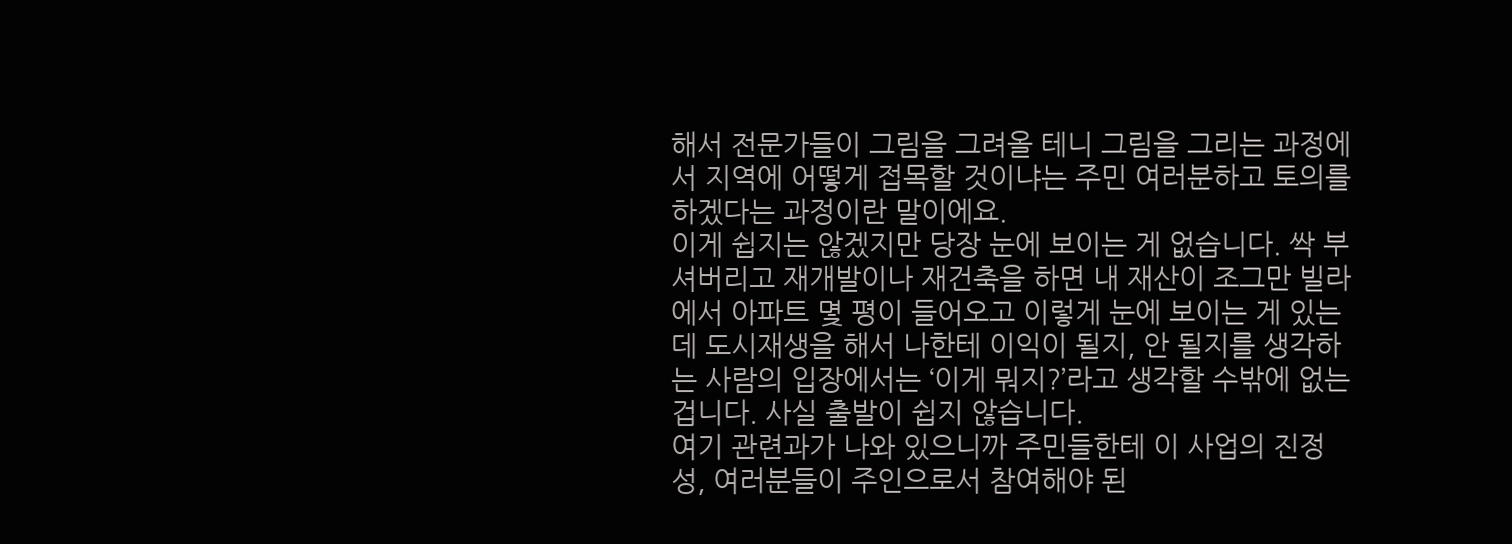해서 전문가들이 그림을 그려올 테니 그림을 그리는 과정에서 지역에 어떻게 접목할 것이냐는 주민 여러분하고 토의를 하겠다는 과정이란 말이에요.
이게 쉽지는 않겠지만 당장 눈에 보이는 게 없습니다. 싹 부셔버리고 재개발이나 재건축을 하면 내 재산이 조그만 빌라에서 아파트 몇 평이 들어오고 이렇게 눈에 보이는 게 있는데 도시재생을 해서 나한테 이익이 될지, 안 될지를 생각하는 사람의 입장에서는 ‘이게 뭐지?’라고 생각할 수밖에 없는 겁니다. 사실 출발이 쉽지 않습니다.
여기 관련과가 나와 있으니까 주민들한테 이 사업의 진정성, 여러분들이 주인으로서 참여해야 된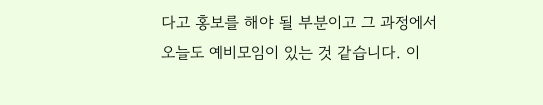다고 홍보를 해야 될 부분이고 그 과정에서 오늘도 예비모임이 있는 것 같습니다. 이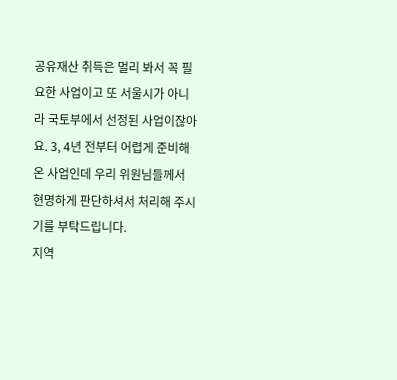공유재산 취득은 멀리 봐서 꼭 필요한 사업이고 또 서울시가 아니라 국토부에서 선정된 사업이잖아요. 3, 4년 전부터 어렵게 준비해 온 사업인데 우리 위원님들께서 현명하게 판단하셔서 처리해 주시기를 부탁드립니다.
지역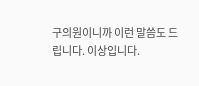구의원이니까 이런 말씀도 드립니다. 이상입니다.